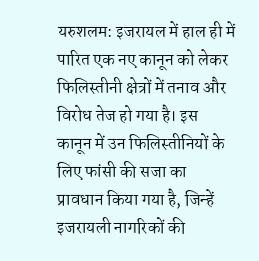यरुशलम: इजरायल में हाल ही में पारित एक नए कानून को लेकर फिलिस्तीनी क्षेत्रों में तनाव और विरोध तेज हो गया है। इस कानून में उन फिलिस्तीनियों के लिए फांसी की सजा का प्रावधान किया गया है, जिन्हें इजरायली नागरिकों की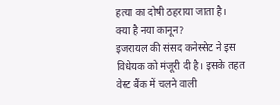हत्या का दोषी ठहराया जाता है।
क्या है नया कानून?
इजरायल की संसद कनेस्सेट ने इस विधेयक को मंजूरी दी है। इसके तहत वेस्ट बैंक में चलने वाली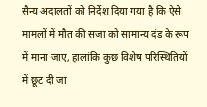सैन्य अदालतों को निर्देश दिया गया है कि ऐसे मामलों में मौत की सजा को सामान्य दंड के रूप में माना जाए, हालांकि कुछ विशेष परिस्थितियों में छूट दी जा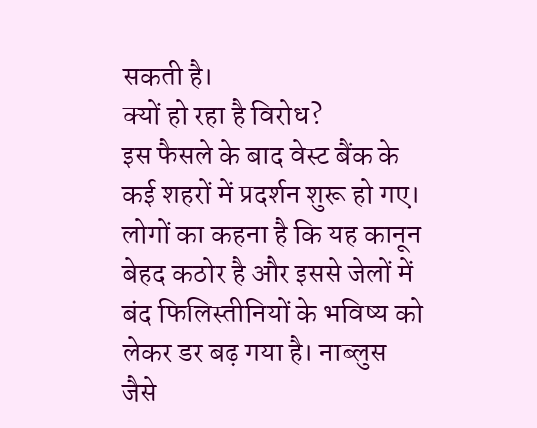सकती है।
क्यों हो रहा है विरोध?
इस फैसले के बाद वेस्ट बैंक के कई शहरों में प्रदर्शन शुरू हो गए। लोगों का कहना है कि यह कानून बेहद कठोर है और इससे जेलों में बंद फिलिस्तीनियों के भविष्य को लेकर डर बढ़ गया है। नाब्लुस जैसे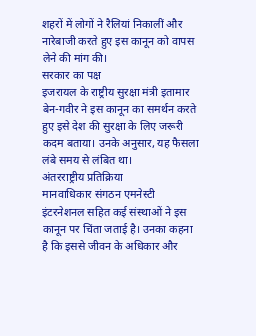शहरों में लोगों ने रैलियां निकालीं और नारेबाजी करते हुए इस कानून को वापस लेने की मांग की।
सरकार का पक्ष
इजरायल के राष्ट्रीय सुरक्षा मंत्री इतामार बेन-गवीर ने इस कानून का समर्थन करते हुए इसे देश की सुरक्षा के लिए जरूरी कदम बताया। उनके अनुसार, यह फैसला लंबे समय से लंबित था।
अंतरराष्ट्रीय प्रतिक्रिया
मानवाधिकार संगठन एमनेस्टी इंटरनेशनल सहित कई संस्थाओं ने इस कानून पर चिंता जताई है। उनका कहना है कि इससे जीवन के अधिकार और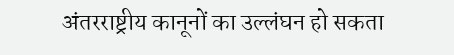अंतरराष्ट्रीय कानूनों का उल्लंघन हो सकता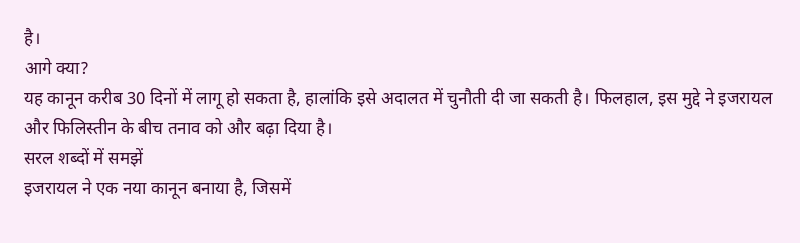है।
आगे क्या?
यह कानून करीब 30 दिनों में लागू हो सकता है, हालांकि इसे अदालत में चुनौती दी जा सकती है। फिलहाल, इस मुद्दे ने इजरायल और फिलिस्तीन के बीच तनाव को और बढ़ा दिया है।
सरल शब्दों में समझें
इजरायल ने एक नया कानून बनाया है, जिसमें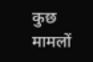कुछ मामलों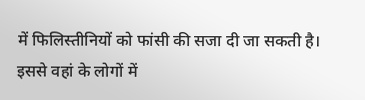में फिलिस्तीनियों को फांसी की सजा दी जा सकती है। इससे वहां के लोगों में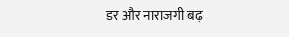डर और नाराजगी बढ़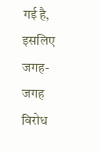गई है, इसलिए जगह-जगह विरोध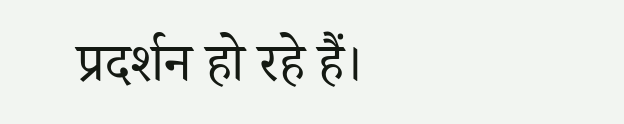प्रदर्शन हो रहे हैं।